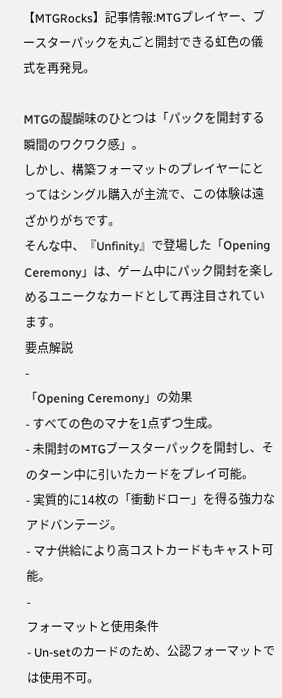【MTGRocks】記事情報:MTGプレイヤー、ブースターパックを丸ごと開封できる虹色の儀式を再発見。

MTGの醍醐味のひとつは「パックを開封する瞬間のワクワク感」。
しかし、構築フォーマットのプレイヤーにとってはシングル購入が主流で、この体験は遠ざかりがちです。
そんな中、『Unfinity』で登場した「Opening Ceremony」は、ゲーム中にパック開封を楽しめるユニークなカードとして再注目されています。
要点解説
-
「Opening Ceremony」の効果
- すべての色のマナを1点ずつ生成。
- 未開封のMTGブースターパックを開封し、そのターン中に引いたカードをプレイ可能。
- 実質的に14枚の「衝動ドロー」を得る強力なアドバンテージ。
- マナ供給により高コストカードもキャスト可能。
-
フォーマットと使用条件
- Un-setのカードのため、公認フォーマットでは使用不可。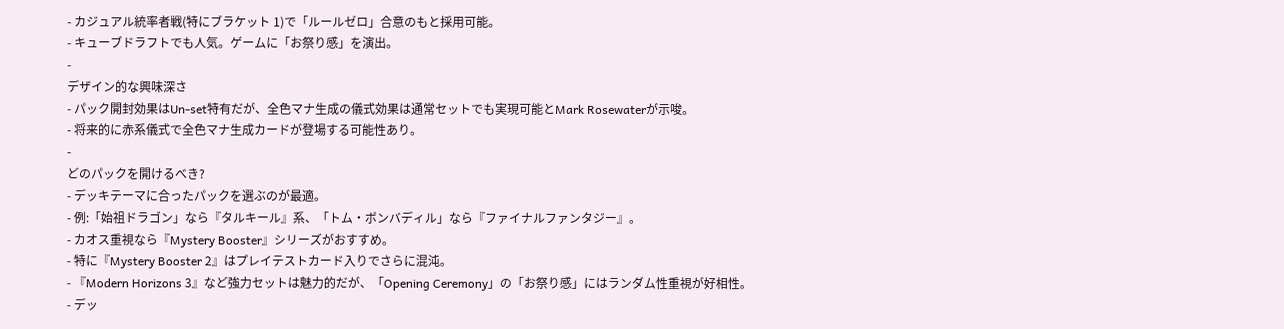- カジュアル統率者戦(特にブラケット 1)で「ルールゼロ」合意のもと採用可能。
- キューブドラフトでも人気。ゲームに「お祭り感」を演出。
-
デザイン的な興味深さ
- パック開封効果はUn-set特有だが、全色マナ生成の儀式効果は通常セットでも実現可能とMark Rosewaterが示唆。
- 将来的に赤系儀式で全色マナ生成カードが登場する可能性あり。
-
どのパックを開けるべき?
- デッキテーマに合ったパックを選ぶのが最適。
- 例:「始祖ドラゴン」なら『タルキール』系、「トム・ボンバディル」なら『ファイナルファンタジー』。
- カオス重視なら『Mystery Booster』シリーズがおすすめ。
- 特に『Mystery Booster 2』はプレイテストカード入りでさらに混沌。
- 『Modern Horizons 3』など強力セットは魅力的だが、「Opening Ceremony」の「お祭り感」にはランダム性重視が好相性。
- デッ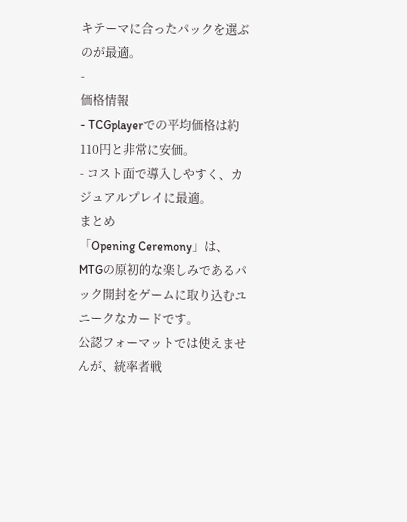キテーマに合ったパックを選ぶのが最適。
-
価格情報
- TCGplayerでの平均価格は約110円と非常に安価。
- コスト面で導入しやすく、カジュアルプレイに最適。
まとめ
「Opening Ceremony」は、MTGの原初的な楽しみであるパック開封をゲームに取り込むユニークなカードです。
公認フォーマットでは使えませんが、統率者戦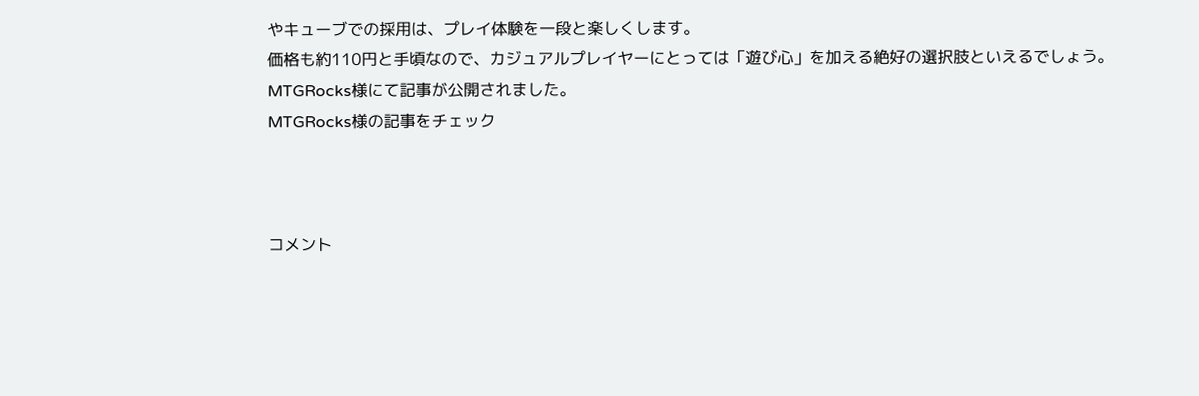やキューブでの採用は、プレイ体験を一段と楽しくします。
価格も約110円と手頃なので、カジュアルプレイヤーにとっては「遊び心」を加える絶好の選択肢といえるでしょう。
MTGRocks様にて記事が公開されました。
MTGRocks様の記事をチェック



コメント